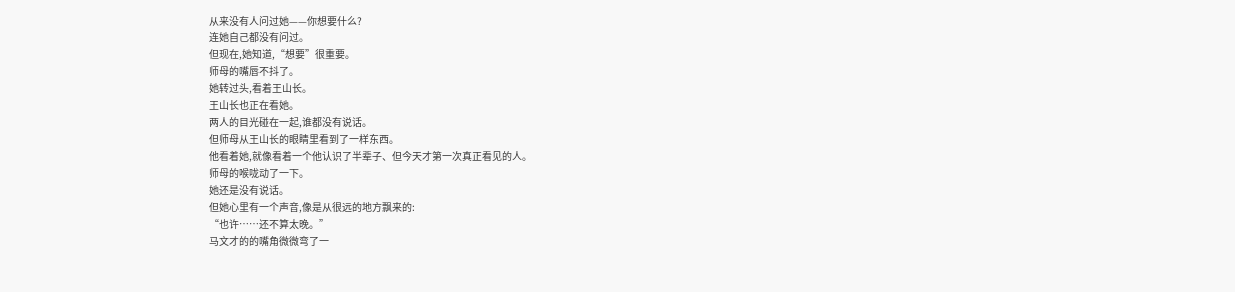从来没有人问过她——你想要什么?
连她自己都没有问过。
但现在,她知道,“想要”很重要。
师母的嘴唇不抖了。
她转过头,看着王山长。
王山长也正在看她。
两人的目光碰在一起,谁都没有说话。
但师母从王山长的眼睛里看到了一样东西。
他看着她,就像看着一个他认识了半辈子、但今天才第一次真正看见的人。
师母的喉咙动了一下。
她还是没有说话。
但她心里有一个声音,像是从很远的地方飘来的:
“也许……还不算太晚。”
马文才的的嘴角微微弯了一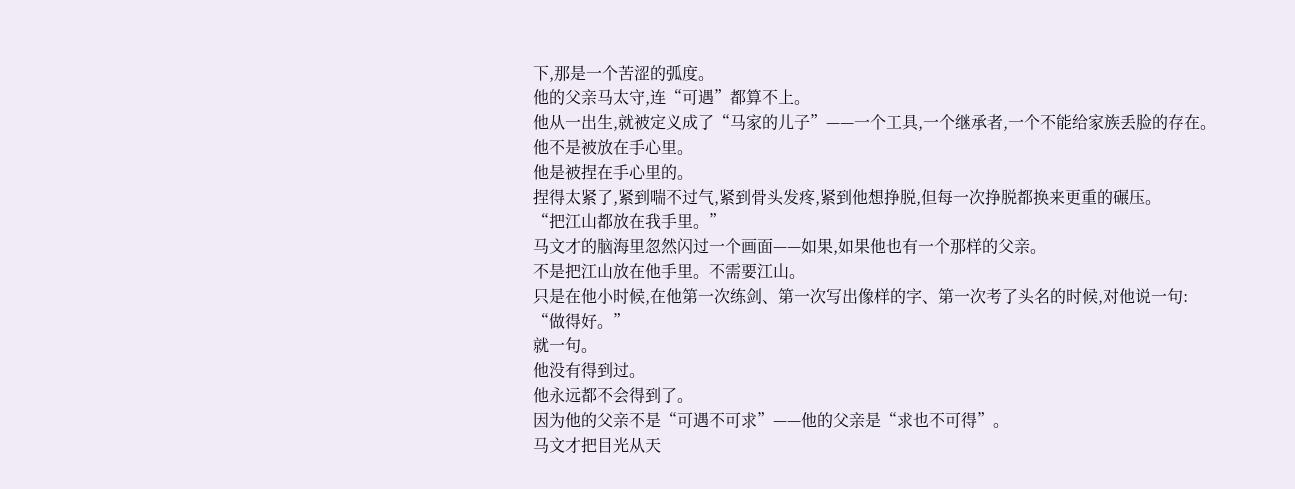下,那是一个苦涩的弧度。
他的父亲马太守,连“可遇”都算不上。
他从一出生,就被定义成了“马家的儿子”——一个工具,一个继承者,一个不能给家族丢脸的存在。
他不是被放在手心里。
他是被捏在手心里的。
捏得太紧了,紧到喘不过气,紧到骨头发疼,紧到他想挣脱,但每一次挣脱都换来更重的碾压。
“把江山都放在我手里。”
马文才的脑海里忽然闪过一个画面——如果,如果他也有一个那样的父亲。
不是把江山放在他手里。不需要江山。
只是在他小时候,在他第一次练剑、第一次写出像样的字、第一次考了头名的时候,对他说一句:
“做得好。”
就一句。
他没有得到过。
他永远都不会得到了。
因为他的父亲不是“可遇不可求”——他的父亲是“求也不可得”。
马文才把目光从天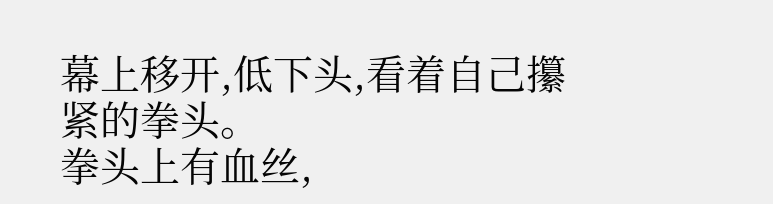幕上移开,低下头,看着自己攥紧的拳头。
拳头上有血丝,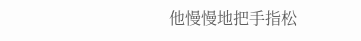他慢慢地把手指松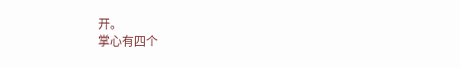开。
掌心有四个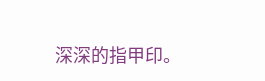深深的指甲印。